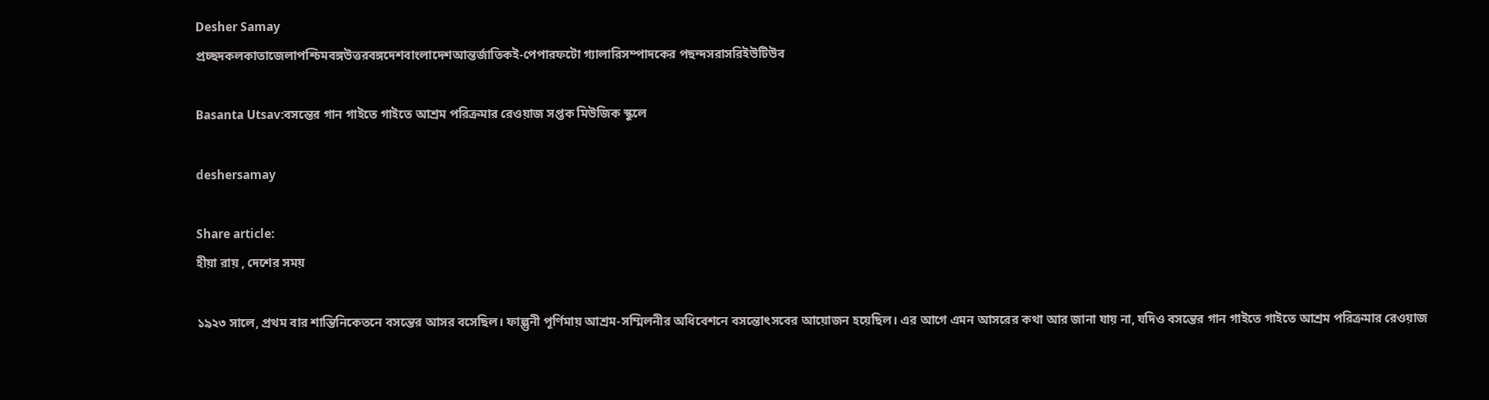Desher Samay
প্রচ্ছদকলকাতাজেলাপশ্চিমবঙ্গউত্তরবঙ্গদেশবাংলাদেশআন্তর্জাতিকই-পেপারফটো গ্যালারিসম্পাদকের পছন্দসরাসরিইউটিউব

Basanta Utsav:বসন্তের গান গাইতে গাইতে আশ্রম পরিক্রমার রেওয়াজ সপ্তক মিউজিক স্কুলে

deshersamay

Share article:
হীয়া রায় , দেশের সময়

১৯২৩ সালে, প্রথম বার শান্তিনিকেতনে বসন্তের আসর বসেছিল। ফাল্গুনী পূর্ণিমায় আশ্রম-সম্মিলনীর অধিবেশনে বসন্তোৎসবের আয়োজন হয়েছিল। এর আগে এমন আসরের কথা আর জানা যায় না, যদিও বসন্তের গান গাইতে গাইতে আশ্রম পরিক্রমার রেওয়াজ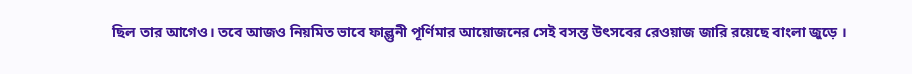ছিল তার আগেও। তবে আজও নিয়মিত ভাবে ফাল্গুনী পূর্ণিমার আয়োজনের সেই বসন্ত উৎসবের রেওয়াজ জারি রয়েছে বাংলা জুড়ে ।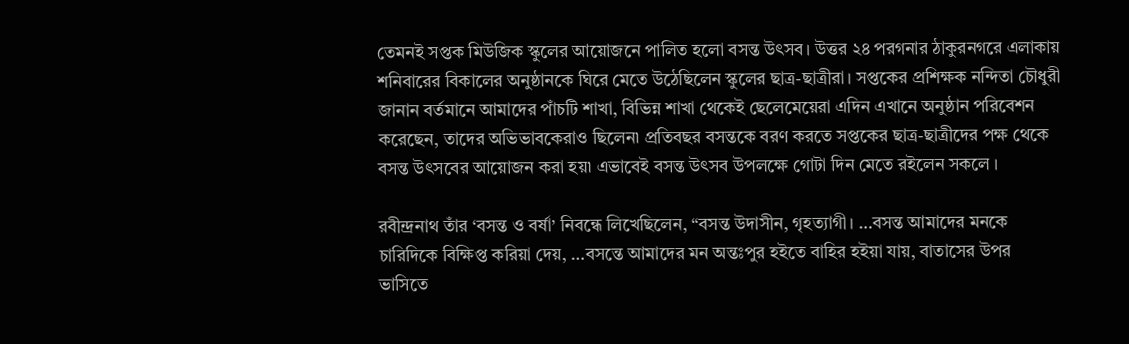তেমনই সপ্তক মিউজিক স্কুলের আয়োজনে পালিত হলো বসন্ত উৎসব। উত্তর ২৪ পরগনার ঠাকুরনগরে এলাকায় শনিবারের বিকালের অনুষ্ঠানকে ঘিরে মেতে উঠেছিলেন স্কুলের ছাত্র-ছাত্রীরা। সপ্তকের প্রশিক্ষক নন্দিতা চৌধুরী জানান বর্তমানে আমাদের পাঁচটি শাখা, বিভিন্ন শাখা থেকেই ছেলেমেয়েরা এদিন এখানে অনুষ্ঠান পরিবেশন করেছেন, তাদের অভিভাবকেরাও ছিলেন৷ প্রতিবছর বসন্তকে বরণ করতে সপ্তকের ছাত্র-ছাত্রীদের পক্ষ থেকে বসন্ত উৎসবের আয়োজন করা হয়৷ এভাবেই বসন্ত উৎসব উপলক্ষে গোটা দিন মেতে রইলেন সকলে ।

রবীন্দ্রনাথ তাঁর ‘বসন্ত ও বর্ষা’ নিবন্ধে লিখেছিলেন, “বসন্ত উদাসীন, গৃহত্যাগী। …বসন্ত আমাদের মনকে চারিদিকে বিক্ষিপ্ত করিয়া দেয়, …বসন্তে আমাদের মন অন্তঃপুর হইতে বাহির হইয়া যায়, বাতাসের উপর ভাসিতে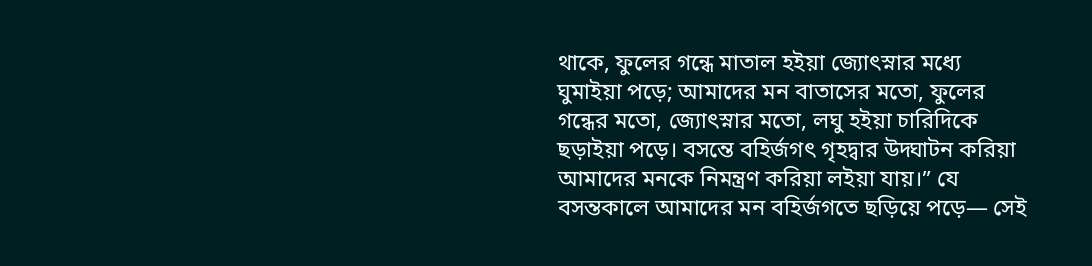থাকে, ফুলের গন্ধে মাতাল হইয়া জ্যোৎস্নার মধ্যে ঘুমাইয়া পড়ে; আমাদের মন বাতাসের মতো, ফুলের গন্ধের মতো, জ্যোৎস্নার মতো, লঘু হইয়া চারিদিকে ছড়াইয়া পড়ে। বসন্তে বহির্জগৎ গৃহদ্বার উদ্ঘাটন করিয়া আমাদের মনকে নিমন্ত্রণ করিয়া লইয়া যায়।” যে বসন্তকালে আমাদের মন বহির্জগতে ছড়িয়ে পড়ে— সেই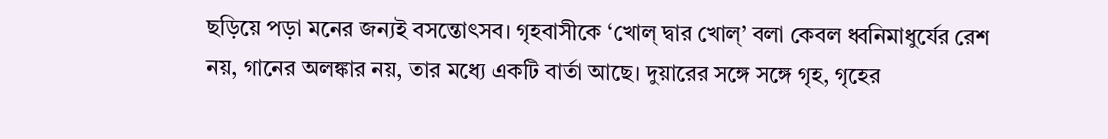ছড়িয়ে পড়া মনের জন্যই বসন্তোৎসব। গৃহবাসীকে ‘খোল্ দ্বার খোল্’ বলা কেবল ধ্বনিমাধুর্যের রেশ নয়, গানের অলঙ্কার নয়, তার মধ্যে একটি বার্তা আছে। দুয়ারের সঙ্গে সঙ্গে গৃহ, গৃহের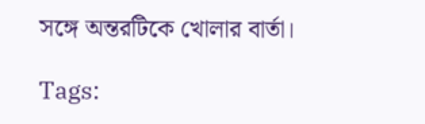সঙ্গে অন্তরটিকে খোলার বার্তা।

Tags: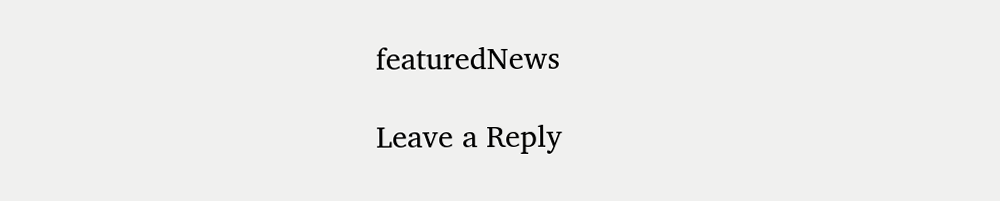featuredNews

Leave a Reply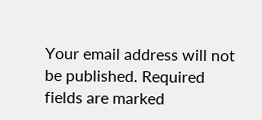Your email address will not be published. Required fields are marked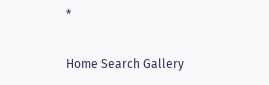*

Home Search Gallery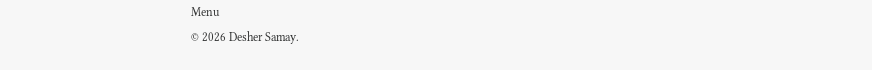Menu
© 2026 Desher Samay.